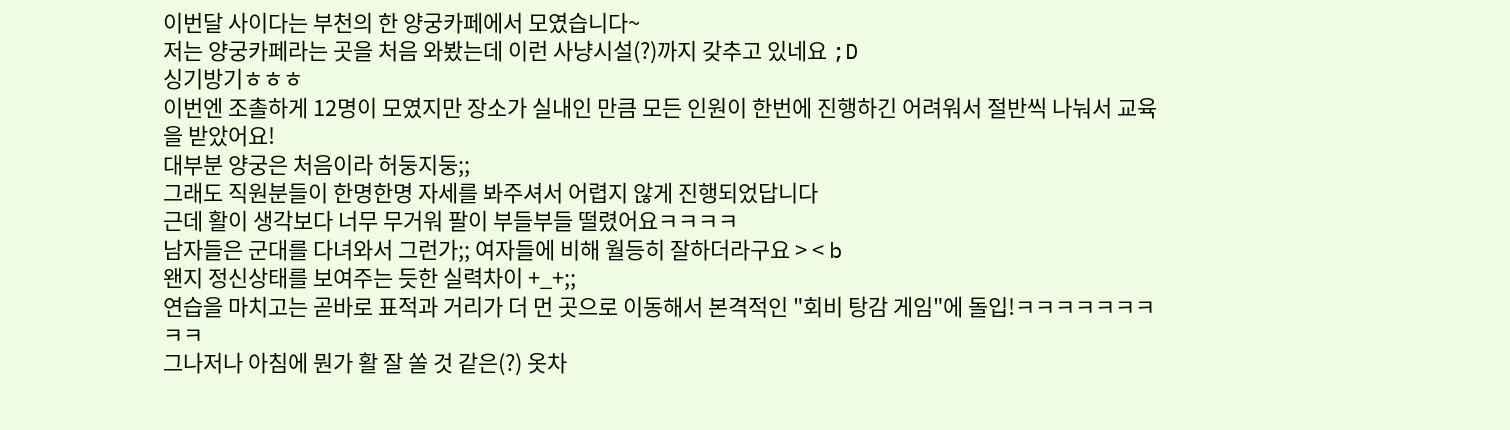이번달 사이다는 부천의 한 양궁카페에서 모였습니다~
저는 양궁카페라는 곳을 처음 와봤는데 이런 사냥시설(?)까지 갖추고 있네요 ;D
싱기방기ㅎㅎㅎ
이번엔 조촐하게 12명이 모였지만 장소가 실내인 만큼 모든 인원이 한번에 진행하긴 어려워서 절반씩 나눠서 교육을 받았어요!
대부분 양궁은 처음이라 허둥지둥;;
그래도 직원분들이 한명한명 자세를 봐주셔서 어렵지 않게 진행되었답니다
근데 활이 생각보다 너무 무거워 팔이 부들부들 떨렸어요ㅋㅋㅋㅋ
남자들은 군대를 다녀와서 그런가;; 여자들에 비해 월등히 잘하더라구요 > < b
왠지 정신상태를 보여주는 듯한 실력차이 +_+;;
연습을 마치고는 곧바로 표적과 거리가 더 먼 곳으로 이동해서 본격적인 "회비 탕감 게임"에 돌입!ㅋㅋㅋㅋㅋㅋㅋㅋㅋ
그나저나 아침에 뭔가 활 잘 쏠 것 같은(?) 옷차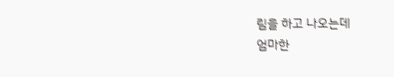림을 하고 나오는데
엄마한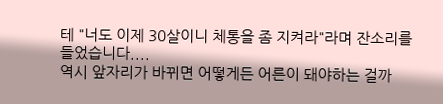테 "너도 이제 30살이니 체통을 좀 지켜라"라며 잔소리를 들었습니다....
역시 앞자리가 바뀌면 어떻게든 어른이 돼야하는 걸까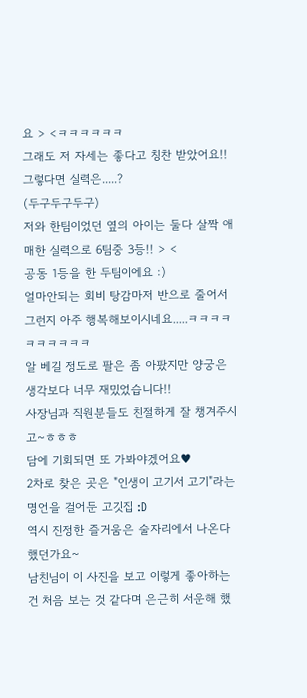요 > <ㅋㅋㅋㅋㅋㅋ
그래도 저 자세는 좋다고 칭찬 받았어요!!
그렇다면 실력은.....?
(두구두구두구)
저와 한팀이었던 옆의 아이는 둘다 살짝 애매한 실력으로 6팀중 3등!! > <
공동 1등을 한 두팀이에요 :)
얼마안되는 회비 탕감마저 반으로 줄어서 그런지 아주 행복해보이시네요.....ㅋㅋㅋㅋㅋㅋㅋㅋㅋㅋ
알 베길 정도로 팔은 좀 아팠지만 양궁은 생각보다 너무 재밌었습니다!!
사장님과 직원분들도 친절하게 잘 챙겨주시고~ㅎㅎㅎ
담에 기회되면 또 가봐야겠어요♥
2차로 찾은 곳은 "인생이 고기서 고기"라는 명언을 걸어둔 고깃집 :D
역시 진정한 즐거움은 술자리에서 나온다 했던가요~
남친님이 이 사진을 보고 이렇게 좋아하는건 처음 보는 것 같다며 은근히 서운해 했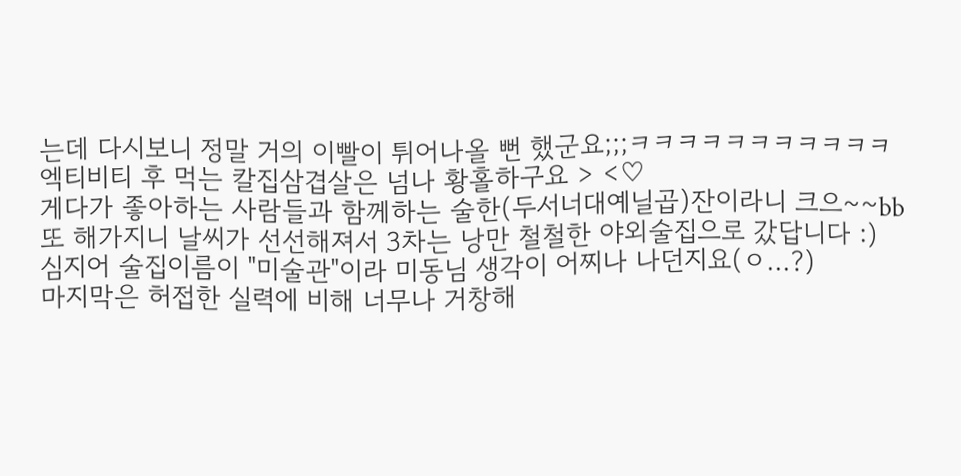는데 다시보니 정말 거의 이빨이 튀어나올 뻔 했군요;;;ㅋㅋㅋㅋㅋㅋㅋㅋㅋㅋㅋ
엑티비티 후 먹는 칼집삼겹살은 넘나 황홀하구요 > <♡
게다가 좋아하는 사람들과 함께하는 술한(두서너대예닐곱)잔이라니 크으~~bb
또 해가지니 날씨가 선선해져서 3차는 낭만 철철한 야외술집으로 갔답니다 :)
심지어 술집이름이 "미술관"이라 미동님 생각이 어찌나 나던지요(ㅇ...?)
마지막은 허접한 실력에 비해 너무나 거창해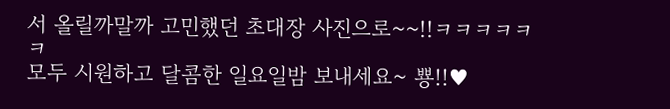서 올릴까말까 고민했던 초대장 사진으로~~!!ㅋㅋㅋㅋㅋㅋ
모두 시원하고 달콤한 일요일밤 보내세요~ 뿅!!♥